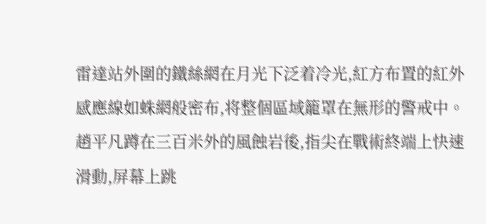雷達站外圍的鐵絲網在月光下泛着冷光,紅方布置的紅外感應線如蛛網般密布,将整個區域籠罩在無形的警戒中。
趙平凡蹲在三百米外的風蝕岩後,指尖在戰術終端上快速滑動,屏幕上跳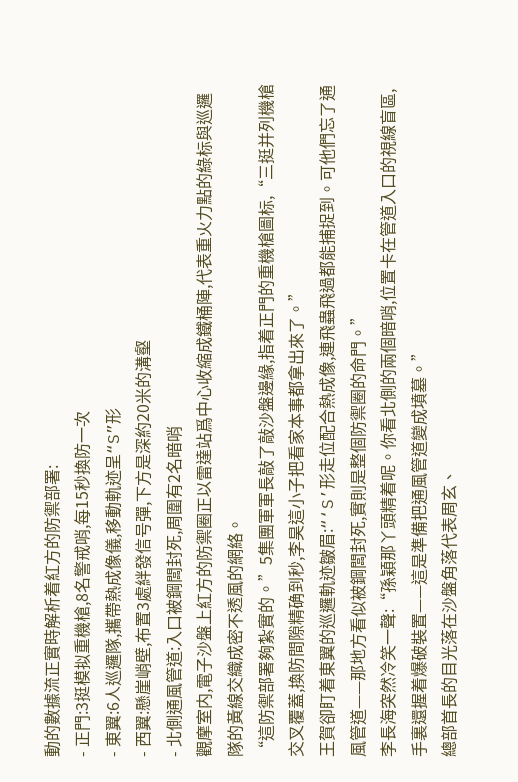動的數據流正實時解析着紅方的防禦部署:
- 正門:3挺模拟重機槍,8名警戒哨,每15秒換防一次
- 東翼:6人巡邏隊,攜帶熱成像儀,移動軌迹呈“S”形
- 西翼:懸崖峭壁,布置3處絆發信号彈,下方是深約20米的溝壑
- 北側通風管道:入口被鋼闆封死,周圍有2名暗哨
觀摩室内,電子沙盤上紅方的防禦圈正以雷達站爲中心收縮成鐵桶陣,代表重火力點的綠标與巡邏隊的黃線交織成密不透風的網絡。
“這防禦部署夠紮實的。”5集團軍軍長敲了敲沙盤邊緣,指着正門的重機槍圖标,“三挺并列機槍交叉覆蓋,換防間隙精确到秒,李昊這小子把看家本事都拿出來了。”
王賀卻盯着東翼的巡邏軌迹皺眉:“‘S’形走位配合熱成像,連飛蟲飛過都能捕捉到。可他們忘了通風管道——那地方看似被鋼闆封死,實則是整個防禦圈的命門。”
李長海突然冷笑一聲:“孫穎那丫頭精着呢。你看北側的兩個暗哨,位置卡在管道入口的視線盲區,手裏還握着爆破裝置——這是準備把通風管道變成墳墓。”
總部首長的目光落在沙盤角落代表周玄、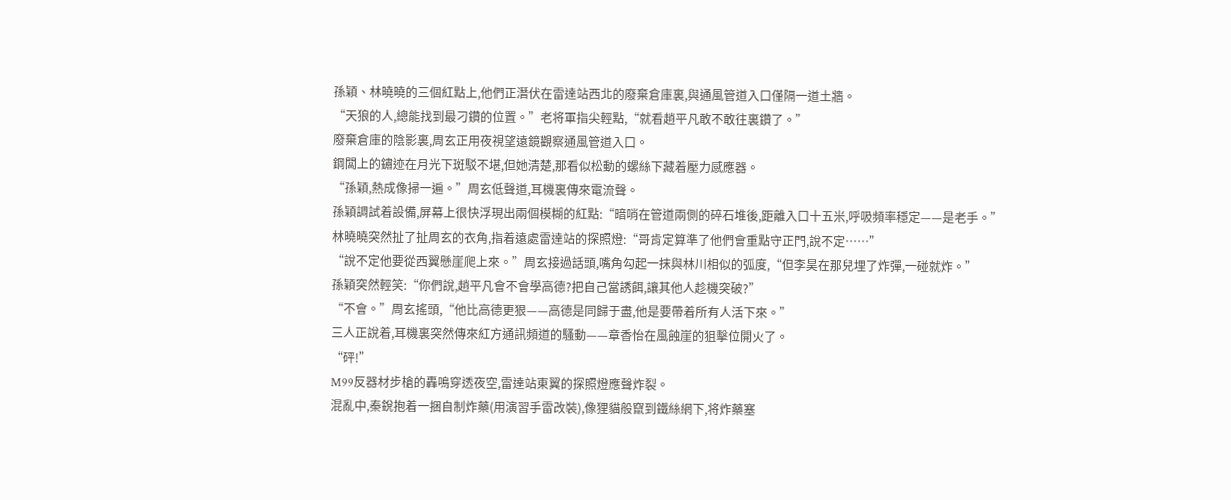孫穎、林曉曉的三個紅點上,他們正潛伏在雷達站西北的廢棄倉庫裏,與通風管道入口僅隔一道土牆。
“天狼的人,總能找到最刁鑽的位置。”老将軍指尖輕點,“就看趙平凡敢不敢往裏鑽了。”
廢棄倉庫的陰影裏,周玄正用夜視望遠鏡觀察通風管道入口。
鋼闆上的鏽迹在月光下斑駁不堪,但她清楚,那看似松動的螺絲下藏着壓力感應器。
“孫穎,熱成像掃一遍。”周玄低聲道,耳機裏傳來電流聲。
孫穎調試着設備,屏幕上很快浮現出兩個模糊的紅點:“暗哨在管道兩側的碎石堆後,距離入口十五米,呼吸頻率穩定——是老手。”
林曉曉突然扯了扯周玄的衣角,指着遠處雷達站的探照燈:“哥肯定算準了他們會重點守正門,說不定……”
“說不定他要從西翼懸崖爬上來。”周玄接過話頭,嘴角勾起一抹與林川相似的弧度,“但李昊在那兒埋了炸彈,一碰就炸。”
孫穎突然輕笑:“你們說,趙平凡會不會學高德?把自己當誘餌,讓其他人趁機突破?”
“不會。”周玄搖頭,“他比高德更狠——高德是同歸于盡,他是要帶着所有人活下來。”
三人正說着,耳機裏突然傳來紅方通訊頻道的騷動——章香怡在風蝕崖的狙擊位開火了。
“砰!”
M99反器材步槍的轟鳴穿透夜空,雷達站東翼的探照燈應聲炸裂。
混亂中,秦銳抱着一捆自制炸藥(用演習手雷改裝),像狸貓般竄到鐵絲網下,将炸藥塞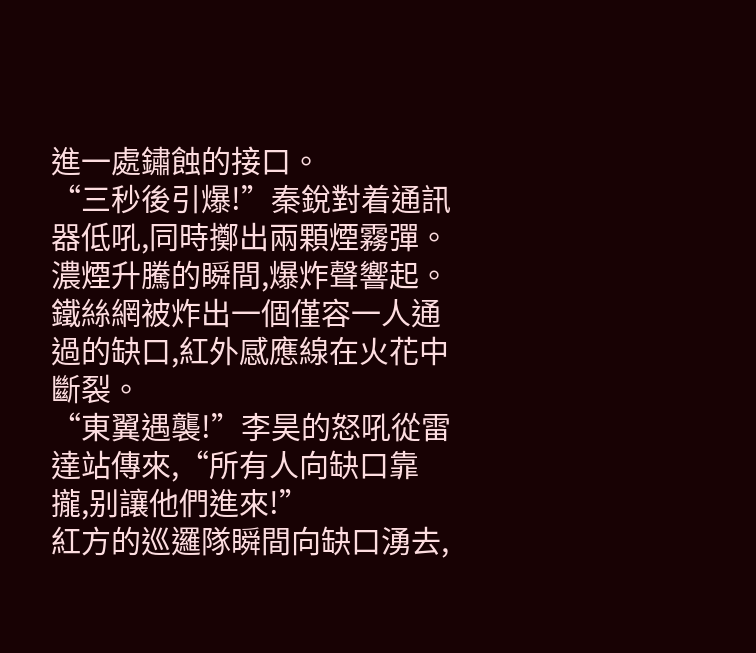進一處鏽蝕的接口。
“三秒後引爆!”秦銳對着通訊器低吼,同時擲出兩顆煙霧彈。
濃煙升騰的瞬間,爆炸聲響起。鐵絲網被炸出一個僅容一人通過的缺口,紅外感應線在火花中斷裂。
“東翼遇襲!”李昊的怒吼從雷達站傳來,“所有人向缺口靠攏,别讓他們進來!”
紅方的巡邏隊瞬間向缺口湧去,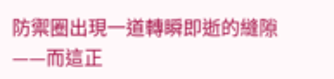防禦圈出現一道轉瞬即逝的縫隙——而這正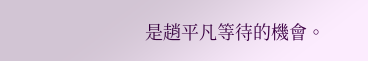是趙平凡等待的機會。